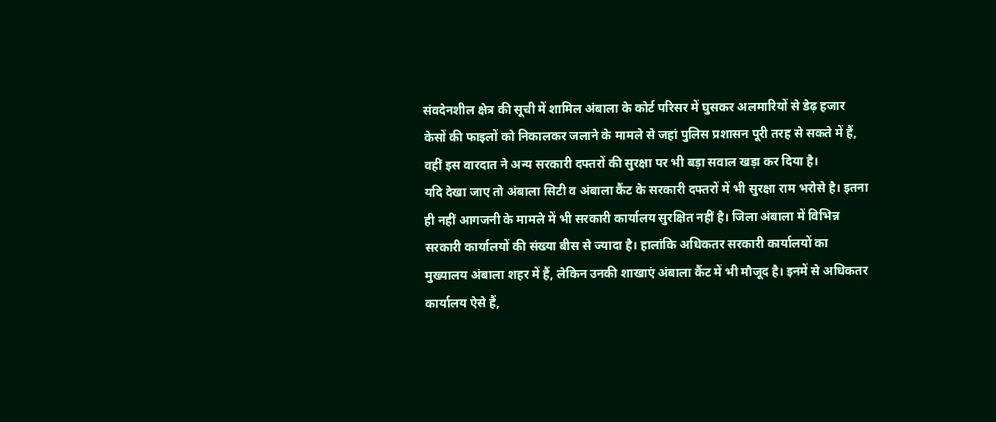संवदेनशील क्षेत्र की सूची में शामिल अंबाला के कोर्ट परिसर में घुसकर अलमारियों से डेढ़ हजार केसों की फाइलों को निकालकर जलाने के मामले से जहां पुलिस प्रशासन पूरी तरह से सकते में हैं, वहीं इस वारदात ने अन्य सरकारी दफ्तरों की सुरक्षा पर भी बड़ा सवाल खड़ा कर दिया है।
यदि देखा जाए तो अंबाला सिटी व अंबाला कैंट के सरकारी दफ्तरों में भी सुरक्षा राम भरोसे है। इतना ही नहीं आगजनी के मामले में भी सरकारी कार्यालय सुरक्षित नहीं है। जिला अंबाला में विभिन्न सरकारी कार्यालयों की संख्या बीस से ज्यादा है। हालांकि अधिकतर सरकारी कार्यालयों का मुख्यालय अंबाला शहर में हैं, लेकिन उनकी शाखाएं अंबाला कैंट में भी मौजूद है। इनमें से अधिकतर कार्यालय ऐसे हैं,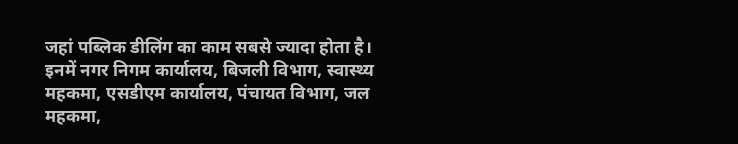जहां पब्लिक डीलिंग का काम सबसे ज्यादा होता है। इनमें नगर निगम कार्यालय, बिजली विभाग, स्वास्थ्य महकमा, एसडीएम कार्यालय, पंचायत विभाग, जल महकमा,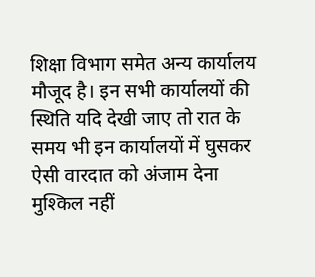शिक्षा विभाग समेत अन्य कार्यालय मौजूद है। इन सभी कार्यालयों की स्थिति यदि देखी जाए तो रात के समय भी इन कार्यालयों में घुसकर ऐसी वारदात को अंजाम देना मुश्किल नहीं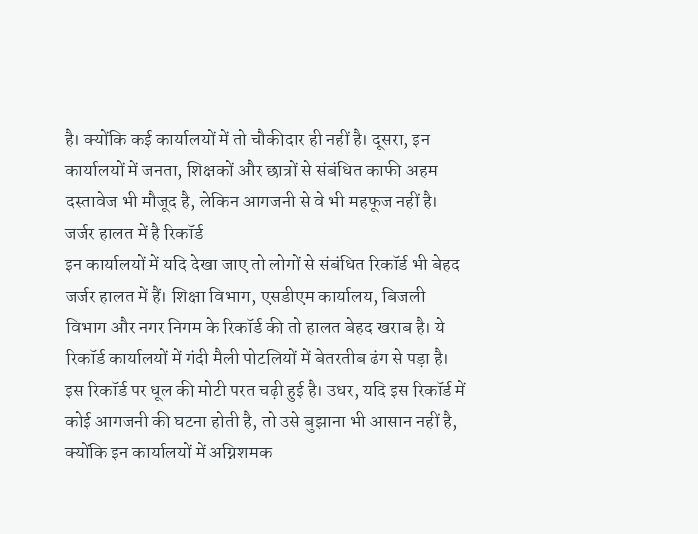है। क्योंकि कई कार्यालयों में तो चौकीदार ही नहीं है। दूसरा, इन कार्यालयों में जनता, शिक्षकों और छात्रों से संबंधित काफी अहम दस्तावेज भी मौजूद है, लेकिन आगजनी से वे भी महफूज नहीं है।
जर्जर हालत में है रिकॉर्ड
इन कार्यालयों में यदि देखा जाए तो लोगों से संबंधित रिकॉर्ड भी बेहद जर्जर हालत में हैं। शिक्षा विभाग, एसडीएम कार्यालय, बिजली विभाग और नगर निगम के रिकॉर्ड की तो हालत बेहद खराब है। ये रिकॉर्ड कार्यालयों में गंदी मैली पोटलियों में बेतरतीब ढंग से पड़ा है। इस रिकॉर्ड पर धूल की मोटी परत चढ़ी हुई है। उधर, यदि इस रिकॉर्ड में कोई आगजनी की घटना होती है, तो उसे बुझाना भी आसान नहीं है, क्योंकि इन कार्यालयों में अग्निशमक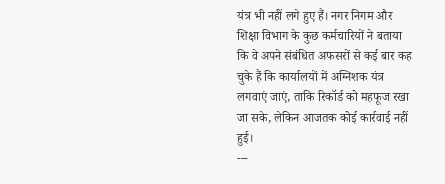यंत्र भी नहीं लगे हुए हैं। नगर निगम और शिक्षा विभाग के कुछ कर्मचारियों ने बताया कि वे अपने संबंधित अफसरों से कई बार कह चुके हैं कि कार्यालयों में अग्निशक यंत्र लगवाएं जाएं, ताकि रिकॉर्ड को महफूज रखा जा सके, लेकिन आजतक कोई कार्रवाई नहीं हुई।
---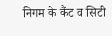निगम के कैंट व सिटी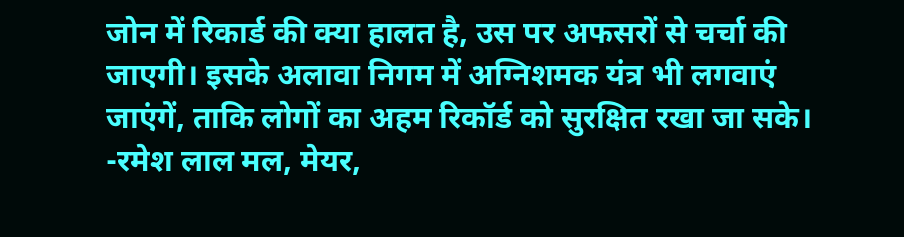जोन में रिकार्ड की क्या हालत है, उस पर अफसरों से चर्चा की जाएगी। इसके अलावा निगम में अग्निशमक यंत्र भी लगवाएं जाएंगें, ताकि लोगों का अहम रिकॉर्ड को सुरक्षित रखा जा सके।
-रमेश लाल मल, मेयर,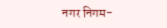नगर निगम-